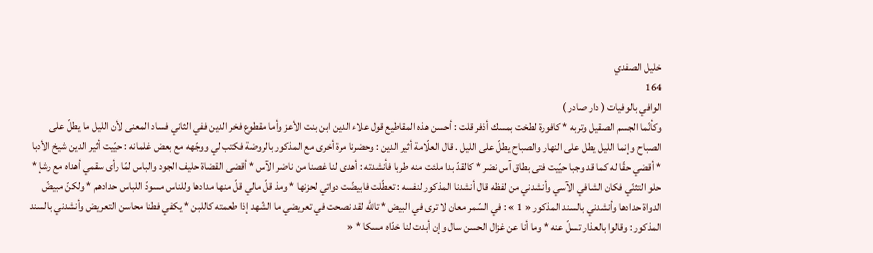خليل الصفدي
164
الوافي بالوفيات ( دار صادر )
وكأنّما الجسم الصقيل وتربه * كافورة لطخت بمسك أذفر قلت : أحسن هذه المقاطيع قول علاء الدين ابن بنت الأعز وأما مقطوع فخر الدين ففي الثاني فساد المعنى لأن الليل ما يطلّ على الصباح وإنما الليل يطل على النهار والصباح يطلّ على الليل . قال العلّامة أثير الدين : وحضرنا مرة أخرى مع المذكور بالروضة فكتب لي ووجّهه مع بعض غلمانه : حيّيت أثير الدين شيخ الأدبا * أقضي حقّا له كما قد وجبا حيّيت فتى بطاق آس نضر * كالقدّ بدا ملئت منه طربا فأنشدته : أهدى لنا غصنا من ناضر الآس * أقضى القضاة حليف الجود والباس لمّا رأى سقمي أهداه مع رشإ * حلو التثنّي فكان الشافي الآسي وأنشدني من لفظه قال أنشدنا المذكور لنفسه : تعطّلت فابيضّت دواتي لحزنها * ومذ قلّ مالي قلّ منها مدادها وللناس مسودّ اللباس حدادهم * ولكنّ مبيضّ الدواة حدادها وأنشدني بالسند المذكور « 1 » : في السّمر معان لا ترى في البيض * تاللّه لقد نصحت في تعريضي ما الشّهد إذا طعمته كاللبن * يكفي فطنا محاسن التعريض وأنشدني بالسند المذكور : وقالوا بالعذار تسلّ عنه * وما أنا عن غزال الحسن سال وإن أبدت لنا خدّاه مسكا * «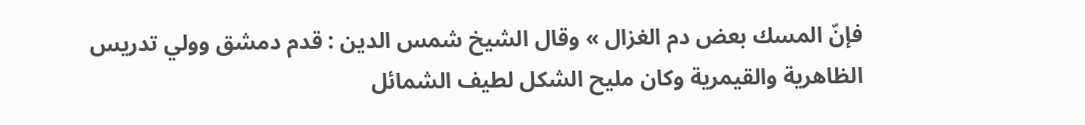فإنّ المسك بعض دم الغزال » وقال الشيخ شمس الدين : قدم دمشق وولي تدريس الظاهرية والقيمرية وكان مليح الشكل لطيف الشمائل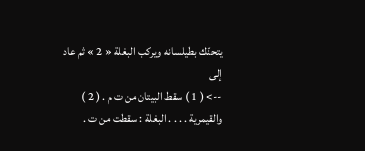يتحنّك بطيلسانه ويركب البغلة « 2 » ثم عاد إلى
--> ( 1 ) سقط البيتان من ت م . ( 2 ) والقيمرية . . . . البغلة : سقطت من ت .